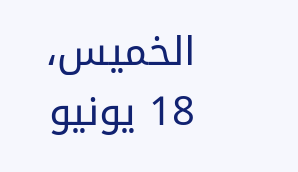الخميس، 18 يونيو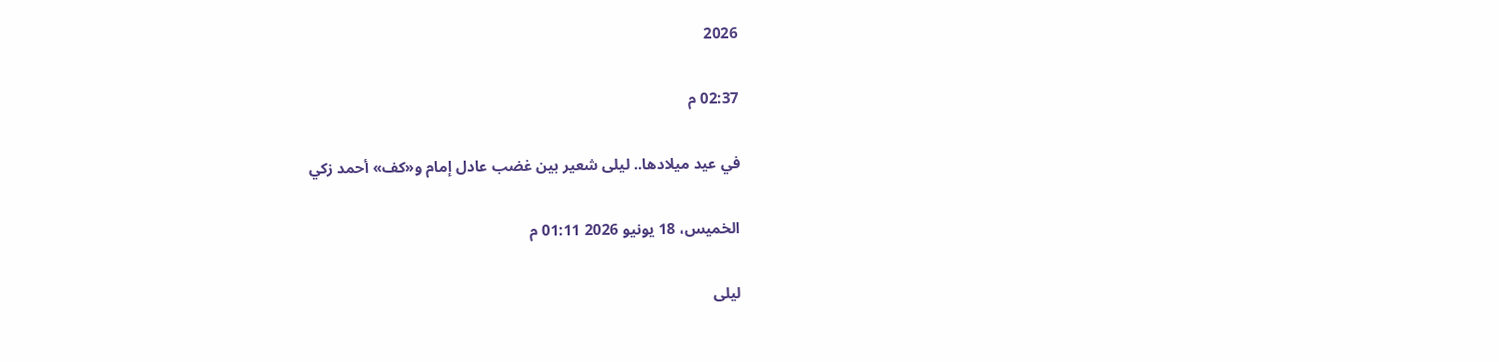2026

02:37 م

في عيد ميلادها.. ليلى شعير بين غضب عادل إمام و«كف» أحمد زكي

الخميس، 18 يونيو 2026 01:11 م

ليلى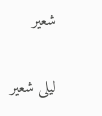شعير

ليلى شعير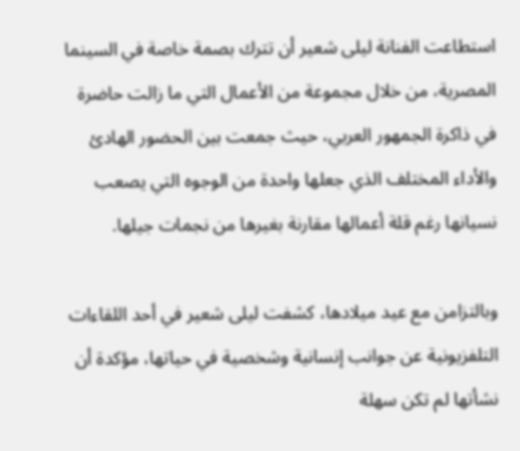استطاعت الفنانة ليلى شعير أن تترك بصمة خاصة في السينما المصرية، من خلال مجموعة من الأعمال التي ما زالت حاضرة في ذاكرة الجمهور العربي، حيث جمعت بين الحضور الهادئ والأداء المختلف الذي جعلها واحدة من الوجوه التي يصعب نسيانها رغم قلة أعمالها مقارنة بغيرها من نجمات جيلها.

وبالتزامن مع عيد ميلادها، كشفت ليلى شعير في أحد اللقاءات التلفزيونية عن جوانب إنسانية وشخصية في حياتها، مؤكدة أن نشأتها لم تكن سهلة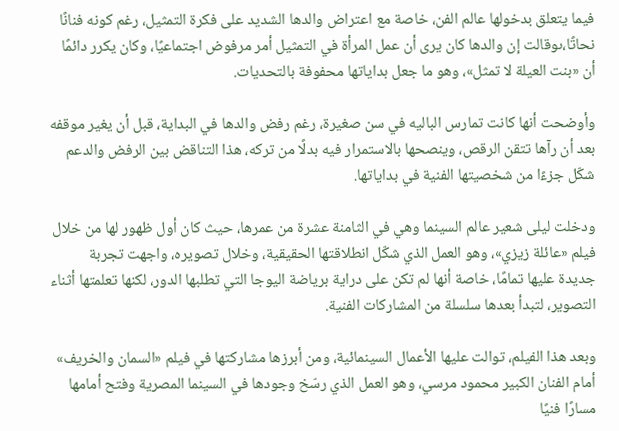فيما يتعلق بدخولها عالم الفن، خاصة مع اعتراض والدها الشديد على فكرة التمثيل، رغم كونه فنانًا نحاتًا،ىوقالت إن والدها كان يرى أن عمل المرأة في التمثيل أمر مرفوض اجتماعيًا، وكان يكرر دائمًا أن «بنت العيلة لا تمثل»، وهو ما جعل بداياتها محفوفة بالتحديات.

وأوضحت أنها كانت تمارس الباليه في سن صغيرة، رغم رفض والدها في البداية، قبل أن يغير موقفه بعد أن رآها تتقن الرقص، وينصحها بالاستمرار فيه بدلًا من تركه، هذا التناقض بين الرفض والدعم شكّل جزءًا من شخصيتها الفنية في بداياتها.

ودخلت ليلى شعير عالم السينما وهي في الثامنة عشرة من عمرها، حيث كان أول ظهور لها من خلال فيلم «عائلة زيزي»، وهو العمل الذي شكّل انطلاقتها الحقيقية، وخلال تصويره، واجهت تجربة جديدة عليها تمامًا، خاصة أنها لم تكن على دراية برياضة اليوجا التي تطلبها الدور، لكنها تعلمتها أثناء التصوير، لتبدأ بعدها سلسلة من المشاركات الفنية.

وبعد هذا الفيلم، توالت عليها الأعمال السينمائية، ومن أبرزها مشاركتها في فيلم «السمان والخريف» أمام الفنان الكبير محمود مرسي، وهو العمل الذي رسّخ وجودها في السينما المصرية وفتح أمامها مسارًا فنيًا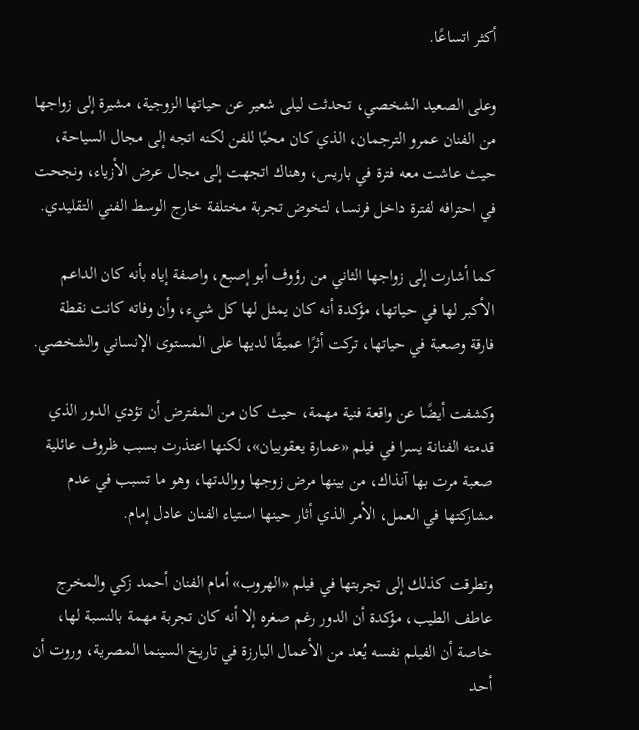أكثر اتساعًا.

وعلى الصعيد الشخصي، تحدثت ليلى شعير عن حياتها الزوجية، مشيرة إلى زواجها من الفنان عمرو الترجمان، الذي كان محبًا للفن لكنه اتجه إلى مجال السياحة، حيث عاشت معه فترة في باريس، وهناك اتجهت إلى مجال عرض الأزياء، ونجحت في احترافه لفترة داخل فرنسا، لتخوض تجربة مختلفة خارج الوسط الفني التقليدي.

كما أشارت إلى زواجها الثاني من رؤوف أبو إصبع، واصفة إياه بأنه كان الداعم الأكبر لها في حياتها، مؤكدة أنه كان يمثل لها كل شيء، وأن وفاته كانت نقطة فارقة وصعبة في حياتها، تركت أثرًا عميقًا لديها على المستوى الإنساني والشخصي.

وكشفت أيضًا عن واقعة فنية مهمة، حيث كان من المفترض أن تؤدي الدور الذي قدمته الفنانة يسرا في فيلم «عمارة يعقوبيان»، لكنها اعتذرت بسبب ظروف عائلية صعبة مرت بها آنذاك، من بينها مرض زوجها ووالدتها، وهو ما تسبب في عدم مشاركتها في العمل، الأمر الذي أثار حينها استياء الفنان عادل إمام.

وتطرقت كذلك إلى تجربتها في فيلم «الهروب» أمام الفنان أحمد زكي والمخرج عاطف الطيب، مؤكدة أن الدور رغم صغره إلا أنه كان تجربة مهمة بالنسبة لها، خاصة أن الفيلم نفسه يُعد من الأعمال البارزة في تاريخ السينما المصرية، وروت أن أحد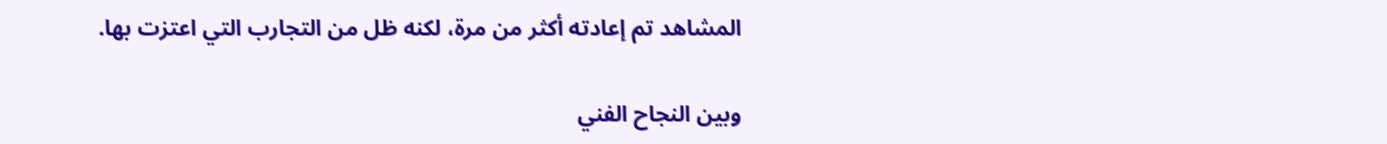المشاهد تم إعادته أكثر من مرة، لكنه ظل من التجارب التي اعتزت بها.

وبين النجاح الفني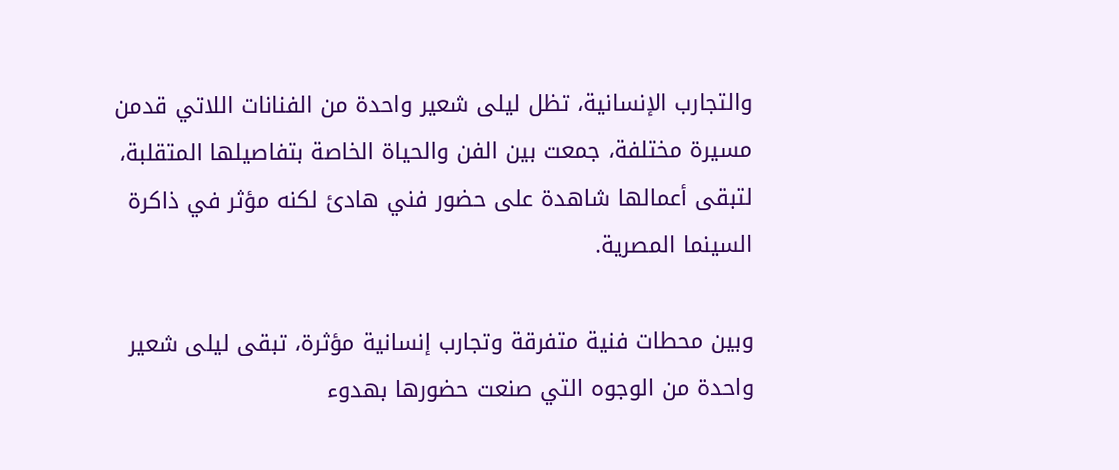والتجارب الإنسانية، تظل ليلى شعير واحدة من الفنانات اللاتي قدمن مسيرة مختلفة، جمعت بين الفن والحياة الخاصة بتفاصيلها المتقلبة، لتبقى أعمالها شاهدة على حضور فني هادئ لكنه مؤثر في ذاكرة السينما المصرية.

وبين محطات فنية متفرقة وتجارب إنسانية مؤثرة، تبقى ليلى شعير واحدة من الوجوه التي صنعت حضورها بهدوء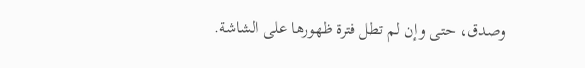وصدق، حتى وإن لم تطل فترة ظهورها على الشاشة.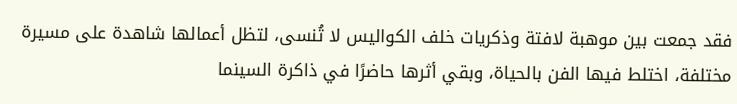فقد جمعت بين موهبة لافتة وذكريات خلف الكواليس لا تُنسى، لتظل أعمالها شاهدة على مسيرة مختلفة، اختلط فيها الفن بالحياة، وبقي أثرها حاضرًا في ذاكرة السينما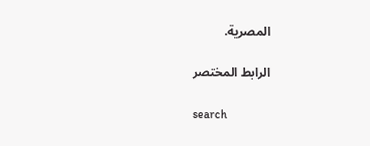المصرية.

الرابط المختصر

search